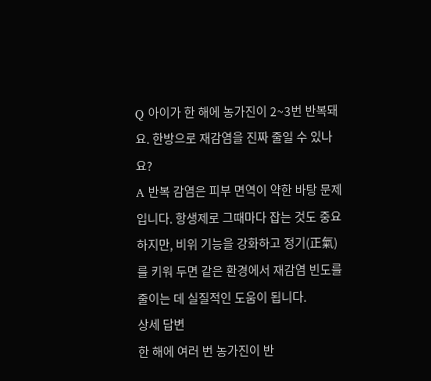Q 아이가 한 해에 농가진이 2~3번 반복돼요. 한방으로 재감염을 진짜 줄일 수 있나요?
A 반복 감염은 피부 면역이 약한 바탕 문제입니다. 항생제로 그때마다 잡는 것도 중요하지만, 비위 기능을 강화하고 정기(正氣)를 키워 두면 같은 환경에서 재감염 빈도를 줄이는 데 실질적인 도움이 됩니다.
상세 답변
한 해에 여러 번 농가진이 반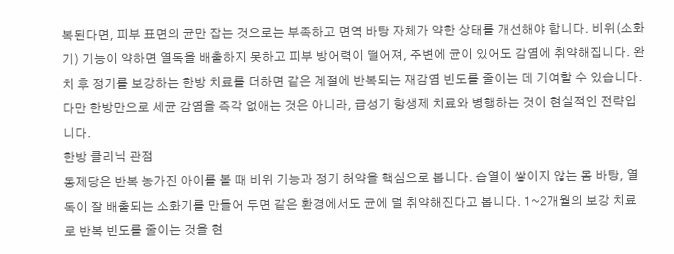복된다면, 피부 표면의 균만 잡는 것으로는 부족하고 면역 바탕 자체가 약한 상태를 개선해야 합니다. 비위(소화기) 기능이 약하면 열독을 배출하지 못하고 피부 방어력이 떨어져, 주변에 균이 있어도 감염에 취약해집니다. 완치 후 정기를 보강하는 한방 치료를 더하면 같은 계절에 반복되는 재감염 빈도를 줄이는 데 기여할 수 있습니다. 다만 한방만으로 세균 감염을 즉각 없애는 것은 아니라, 급성기 항생제 치료와 병행하는 것이 현실적인 전략입니다.
한방 클리닉 관점
동제당은 반복 농가진 아이를 볼 때 비위 기능과 정기 허약을 핵심으로 봅니다. 습열이 쌓이지 않는 몸 바탕, 열독이 잘 배출되는 소화기를 만들어 두면 같은 환경에서도 균에 덜 취약해진다고 봅니다. 1~2개월의 보강 치료로 반복 빈도를 줄이는 것을 현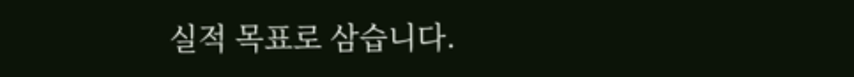실적 목표로 삼습니다.